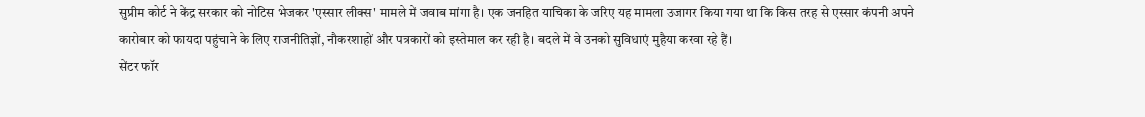सुप्रीम कोर्ट ने केंद्र सरकार को नोटिस भेजकर 'एस्सार लीक्स' मामले में जवाब मांगा है। एक जनहित याचिका के जरिए यह मामला उजागर किया गया था कि किस तरह से एस्सार कंपनी अपने कारोबार को फायदा पहुंचाने के लिए राजनीतिज्ञों, नौकरशाहों और पत्रकारों को इस्तेमाल कर रही है। बदले में वे उनको सुविधाएं मुहैया करवा रहे हैं।
सेंटर फॉर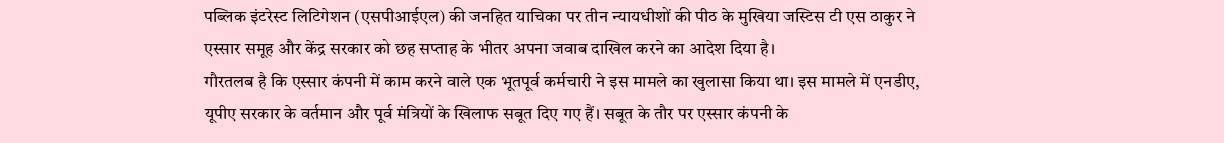पब्लिक इंटरेस्ट लिटिगेशन (एसपीआईएल) की जनहित याचिका पर तीन न्यायधीशों की पीठ के मुखिया जस्टिस टी एस ठाकुर ने एस्सार समूह और केंद्र सरकार को छह सप्ताह के भीतर अपना जवाब दाखिल करने का आदेश दिया है।
गौरतलब है कि एस्सार कंपनी में काम करने वाले एक भूतपूर्व कर्मचारी ने इस मामले का खुलासा किया था। इस मामले में एनडीए, यूपीए सरकार के वर्तमान और पूर्व मंत्रियों के खिलाफ सबूत दिए गए हैं। सबूत के तौर पर एस्सार कंपनी के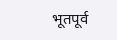भूतपूर्व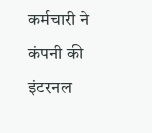कर्मचारी ने कंपनी की इंटरनल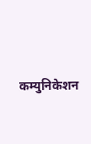कम्युनिकेशन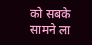को सबके सामने ला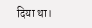दिया था।